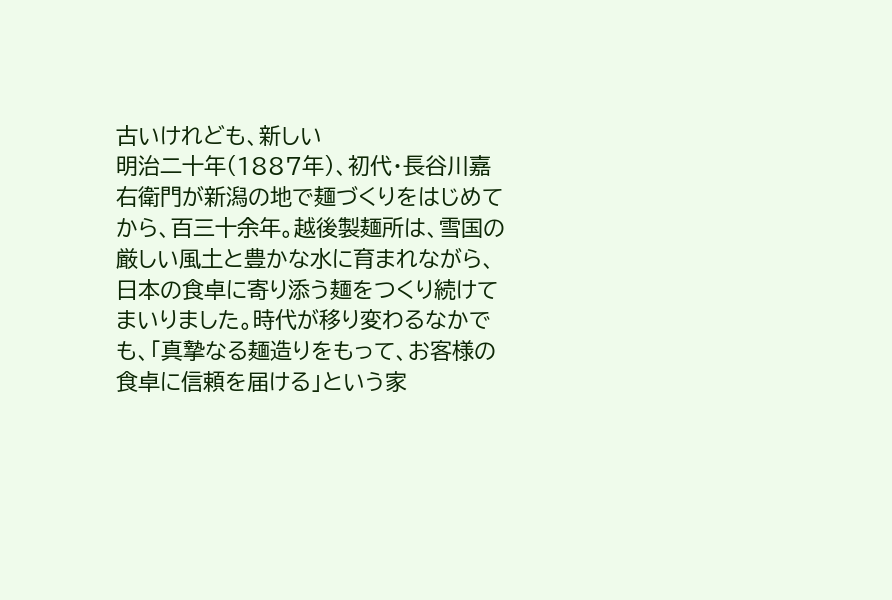古いけれども、新しい
明治二十年(1887年)、初代・長谷川嘉右衛門が新潟の地で麺づくりをはじめてから、百三十余年。越後製麺所は、雪国の厳しい風土と豊かな水に育まれながら、日本の食卓に寄り添う麺をつくり続けてまいりました。時代が移り変わるなかでも、「真摯なる麺造りをもって、お客様の食卓に信頼を届ける」という家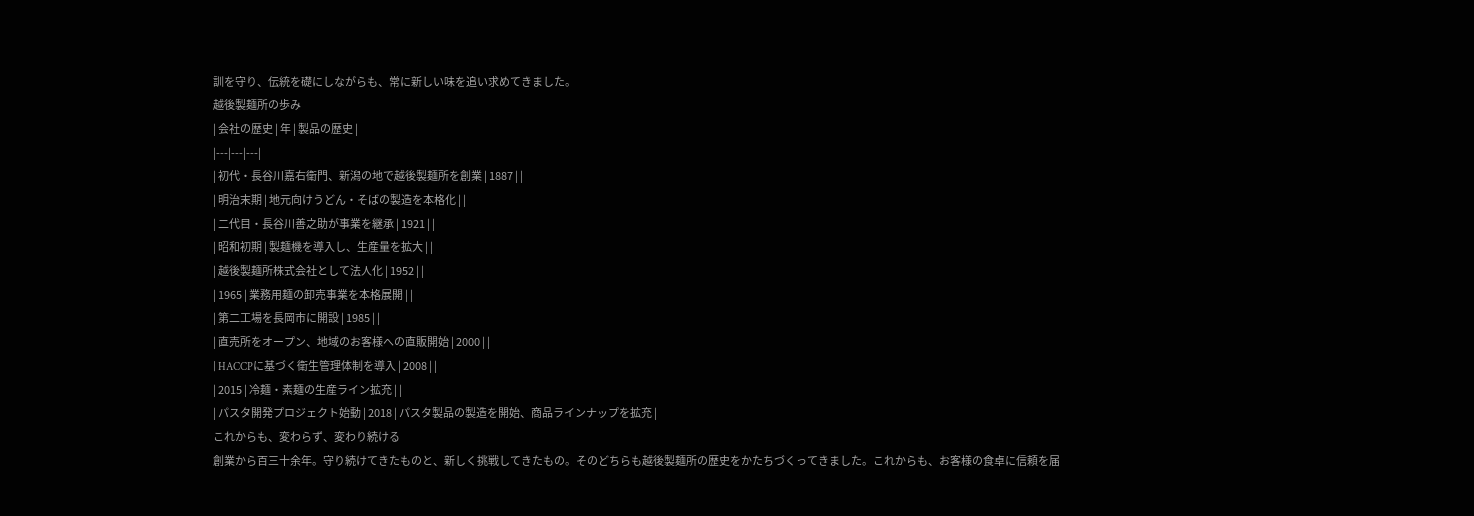訓を守り、伝統を礎にしながらも、常に新しい味を追い求めてきました。
越後製麺所の歩み
| 会社の歴史 | 年 | 製品の歴史 |
|---|---|---|
| 初代・長谷川嘉右衛門、新潟の地で越後製麺所を創業 | 1887 | |
| 明治末期 | 地元向けうどん・そばの製造を本格化 | |
| 二代目・長谷川善之助が事業を継承 | 1921 | |
| 昭和初期 | 製麺機を導入し、生産量を拡大 | |
| 越後製麺所株式会社として法人化 | 1952 | |
| 1965 | 業務用麺の卸売事業を本格展開 | |
| 第二工場を長岡市に開設 | 1985 | |
| 直売所をオープン、地域のお客様への直販開始 | 2000 | |
| HACCPに基づく衛生管理体制を導入 | 2008 | |
| 2015 | 冷麺・素麺の生産ライン拡充 | |
| パスタ開発プロジェクト始動 | 2018 | パスタ製品の製造を開始、商品ラインナップを拡充 |
これからも、変わらず、変わり続ける
創業から百三十余年。守り続けてきたものと、新しく挑戦してきたもの。そのどちらも越後製麺所の歴史をかたちづくってきました。これからも、お客様の食卓に信頼を届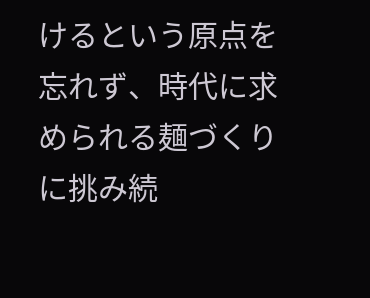けるという原点を忘れず、時代に求められる麺づくりに挑み続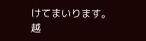けてまいります。
越